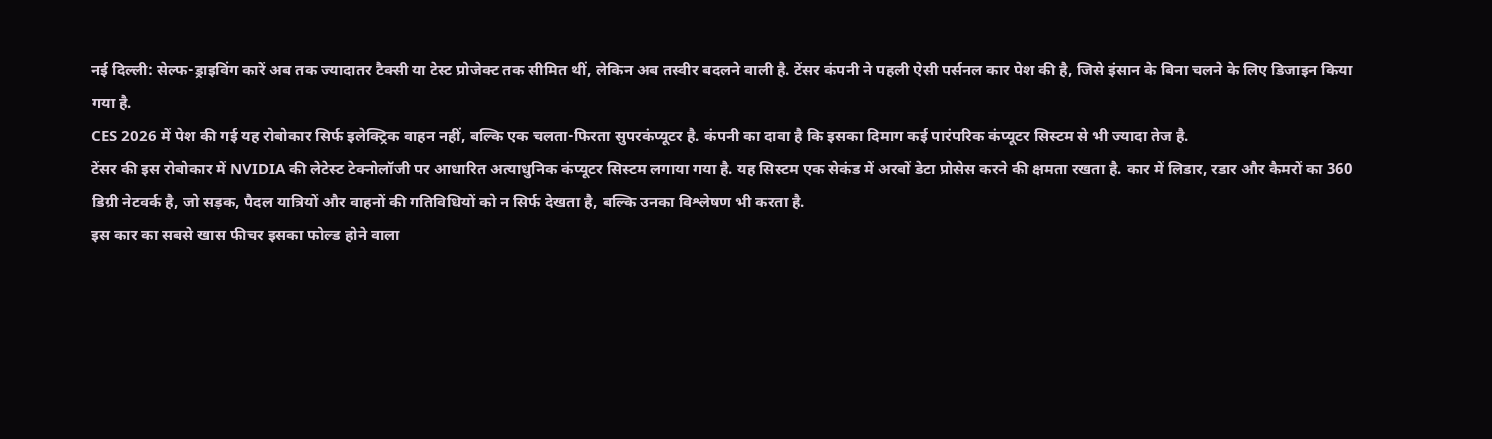नई दिल्ली: सेल्फ-ड्राइविंग कारें अब तक ज्यादातर टैक्सी या टेस्ट प्रोजेक्ट तक सीमित थीं, लेकिन अब तस्वीर बदलने वाली है. टेंसर कंपनी ने पहली ऐसी पर्सनल कार पेश की है, जिसे इंसान के बिना चलने के लिए डिजाइन किया गया है.
CES 2026 में पेश की गई यह रोबोकार सिर्फ इलेक्ट्रिक वाहन नहीं, बल्कि एक चलता-फिरता सुपरकंप्यूटर है. कंपनी का दावा है कि इसका दिमाग कई पारंपरिक कंप्यूटर सिस्टम से भी ज्यादा तेज है.
टेंसर की इस रोबोकार में NVIDIA की लेटेस्ट टेक्नोलॉजी पर आधारित अत्याधुनिक कंप्यूटर सिस्टम लगाया गया है. यह सिस्टम एक सेकंड में अरबों डेटा प्रोसेस करने की क्षमता रखता है. कार में लिडार, रडार और कैमरों का 360 डिग्री नेटवर्क है, जो सड़क, पैदल यात्रियों और वाहनों की गतिविधियों को न सिर्फ देखता है, बल्कि उनका विश्लेषण भी करता है.
इस कार का सबसे खास फीचर इसका फोल्ड होने वाला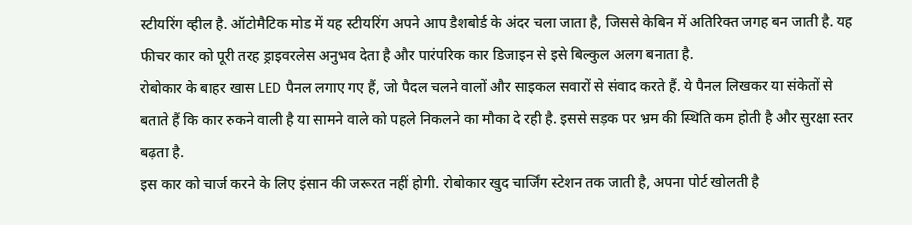स्टीयरिंग व्हील है. ऑटोमैटिक मोड में यह स्टीयरिंग अपने आप डैशबोर्ड के अंदर चला जाता है, जिससे केबिन में अतिरिक्त जगह बन जाती है. यह फीचर कार को पूरी तरह ड्राइवरलेस अनुभव देता है और पारंपरिक कार डिजाइन से इसे बिल्कुल अलग बनाता है.
रोबोकार के बाहर खास LED पैनल लगाए गए हैं, जो पैदल चलने वालों और साइकल सवारों से संवाद करते हैं. ये पैनल लिखकर या संकेतों से बताते हैं कि कार रुकने वाली है या सामने वाले को पहले निकलने का मौका दे रही है. इससे सड़क पर भ्रम की स्थिति कम होती है और सुरक्षा स्तर बढ़ता है.
इस कार को चार्ज करने के लिए इंसान की जरूरत नहीं होगी. रोबोकार खुद चार्जिंग स्टेशन तक जाती है, अपना पोर्ट खोलती है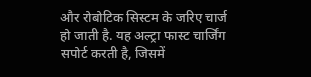और रोबोटिक सिस्टम के जरिए चार्ज हो जाती है. यह अल्ट्रा फास्ट चार्जिंग सपोर्ट करती है, जिसमें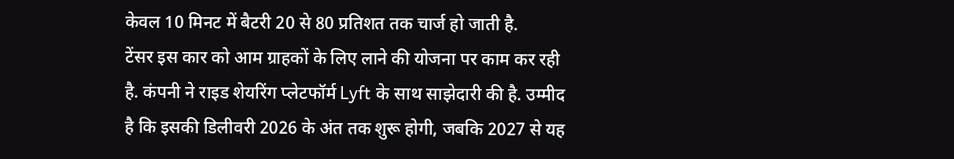केवल 10 मिनट में बैटरी 20 से 80 प्रतिशत तक चार्ज हो जाती है.
टेंसर इस कार को आम ग्राहकों के लिए लाने की योजना पर काम कर रही है. कंपनी ने राइड शेयरिंग प्लेटफॉर्म Lyft के साथ साझेदारी की है. उम्मीद है कि इसकी डिलीवरी 2026 के अंत तक शुरू होगी, जबकि 2027 से यह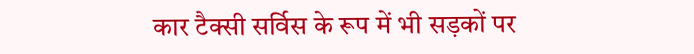कार टैक्सी सर्विस के रूप में भी सड़कों पर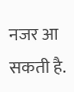नजर आ सकती है.